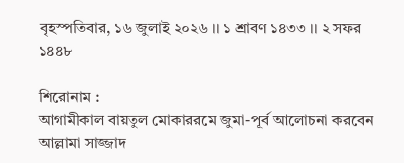বৃহস্পতিবার, ১৬ জুলাই ২০২৬ ।। ১ শ্রাবণ ১৪৩৩ ।। ২ সফর ১৪৪৮

শিরোনাম :
আগামীকাল বায়তুল মোকাররমে জুমা-পূর্ব আলোচনা করবেন আল্লামা সাজ্জাদ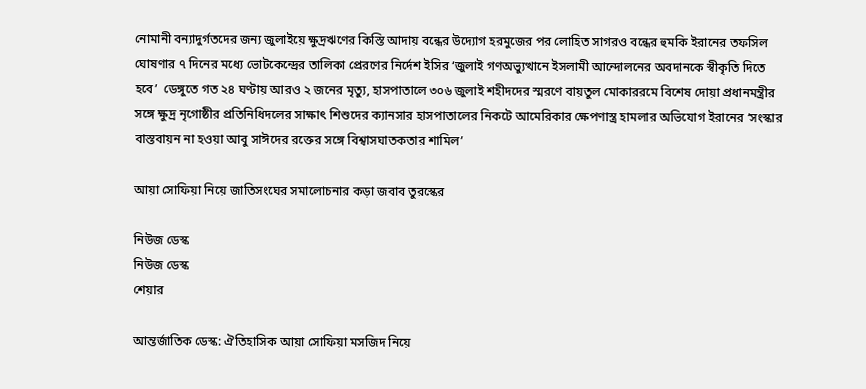নোমানী বন্যাদুর্গতদের জন্য জুলাইয়ে ক্ষুদ্রঋণের কিস্তি আদায় বন্ধের উদ্যোগ হরমুজের পর লোহিত সাগরও বন্ধের হুমকি ইরানের তফসিল ঘোষণার ৭ দিনের মধ্যে ভোটকেন্দ্রের তালিকা প্রেরণের নির্দেশ ইসির ‘জুলাই গণঅভ্যুত্থানে ইসলামী আন্দোলনের অবদানকে স্বীকৃতি দিতে হবে’  ডেঙ্গুতে গত ২৪ ঘণ্টায় আরও ২ জনের মৃত্যু, হাসপাতালে ৩০৬ জুলাই শহীদদের স্মরণে বায়তুল মোকাররমে বিশেষ দোয়া প্রধানমন্ত্রীর সঙ্গে ক্ষুদ্র নৃগোষ্ঠীর প্রতিনিধিদলের সাক্ষাৎ শিশুদের ক্যানসার হাসপাতালের নিকটে আমেরিকার ক্ষেপণাস্ত্র হামলার অভিযোগ ইরানের ‘সংস্কার বাস্তবায়ন না হওয়া আবু সাঈদের রক্তের সঙ্গে বিশ্বাসঘাতকতার শামিল’

আয়া সোফিয়া নিয়ে জাতিসংঘের সমালোচনার কড়া জবাব তুরস্কের

নিউজ ডেস্ক
নিউজ ডেস্ক
শেয়ার

আন্তর্জাতিক ডেস্ক: ঐতিহাসিক আয়া সোফিয়া মসজিদ নিয়ে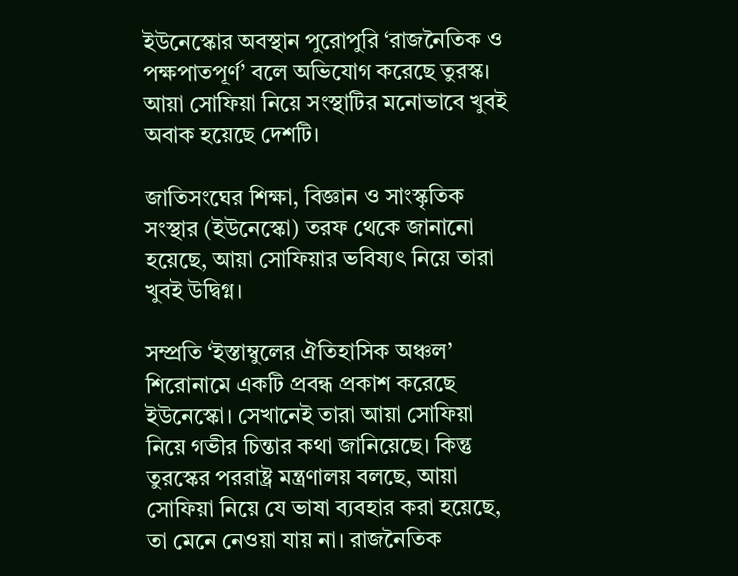ইউনেস্কোর অবস্থান পুরোপুরি ‘রাজনৈতিক ও পক্ষপাতপূর্ণ’ বলে অভিযোগ করেছে তুরস্ক। আয়া সোফিয়া নিয়ে সংস্থাটির মনোভাবে খুবই অবাক হয়েছে দেশটি।

জাতিসংঘের শিক্ষা, বিজ্ঞান ও সাংস্কৃতিক সংস্থার (ইউনেস্কো) তরফ থেকে জানানো হয়েছে, আয়া সোফিয়ার ভবিষ্যৎ নিয়ে তারা খুবই উদ্বিগ্ন।

সম্প্রতি ‘ইস্তাম্বুলের ঐতিহাসিক অঞ্চল’ শিরোনামে একটি প্রবন্ধ প্রকাশ করেছে ইউনেস্কো। সেখানেই তারা আয়া সোফিয়া নিয়ে গভীর চিন্তার কথা জানিয়েছে। কিন্তু তুরস্কের পররাষ্ট্র মন্ত্রণালয় বলছে, আয়া সোফিয়া নিয়ে যে ভাষা ব্যবহার করা হয়েছে, তা মেনে নেওয়া যায় না। রাজনৈতিক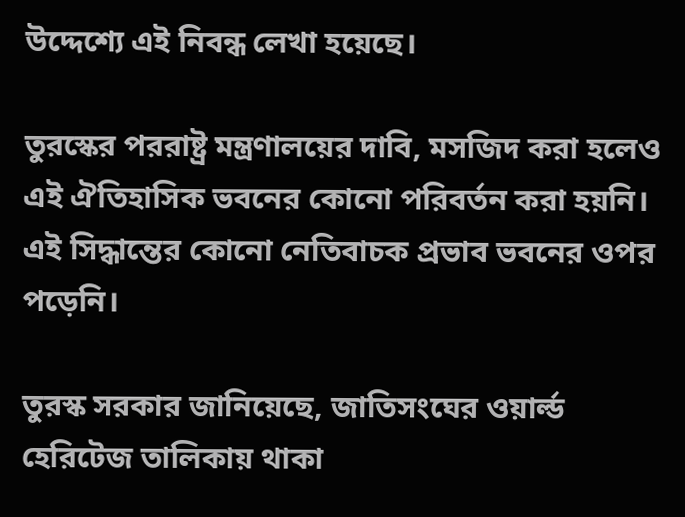উদ্দেশ্যে এই নিবন্ধ লেখা হয়েছে।

তুরস্কের পররাষ্ট্র মন্ত্রণালয়ের দাবি, মসজিদ করা হলেও এই ঐতিহাসিক ভবনের কোনো পরিবর্তন করা হয়নি। এই সিদ্ধান্তের কোনো নেতিবাচক প্রভাব ভবনের ওপর পড়েনি।

তুরস্ক সরকার জানিয়েছে, জাতিসংঘের ওয়ার্ল্ড হেরিটেজ তালিকায় থাকা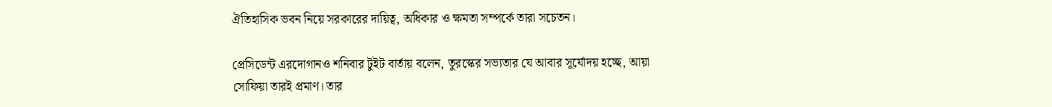ঐতিহাসিক ভবন নিয়ে সরকারের দায়িত্ব, অধিকার ও ক্ষমতা সম্পর্কে তারা সচেতন।

প্রেসিডেন্ট এরদোগানও শনিবার টুইট বার্তায় বলেন, তুরস্কের সভ্যতার যে আবার সূর্যোদয় হচ্ছে, আয়া সোফিয়া তারই প্রমাণ। তার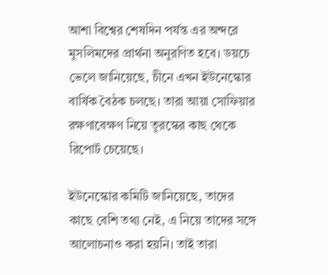আশা বিশ্বের শেষদিন পর্যন্ত এর অন্দরে মুসলিমদের প্রার্থনা অনুরণিত হবে। ডয়চে ভেলে জানিয়েছে, চীনে এখন ইউনেস্কোর বার্ষিক বৈঠক চলছে। তারা আয়া সোফিয়ার রক্ষণাবেক্ষণ নিয়ে তুরস্কের কাছ থেকে রিপোর্ট চেয়েছে।

ইউনেস্কোর কমিটি জানিয়েছে, তাদের কাছে বেশি তথ্য নেই, এ নিয়ে তাদের সঙ্গে আলোচনাও করা হয়নি। তাই তারা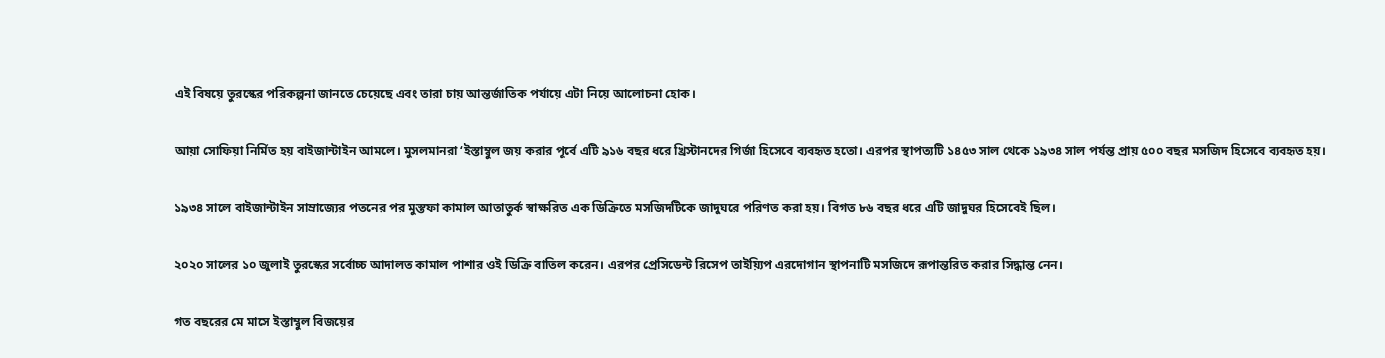এই বিষয়ে তুরস্কের পরিকল্পনা জানতে চেয়েছে এবং তারা চায় আন্তর্জাতিক পর্যায়ে এটা নিয়ে আলোচনা হোক।

আয়া সোফিয়া নির্মিত হয় বাইজান্টাইন আমলে। মুসলমানরা ‘ইস্তাম্বুল জয় করার পূর্বে এটি ৯১৬ বছর ধরে খ্রিস্টানদের গির্জা হিসেবে ব্যবহৃত হতো। এরপর স্থাপত্যটি ১৪৫৩ সাল থেকে ১৯৩৪ সাল পর্যন্ত প্রায় ৫০০ বছর মসজিদ হিসেবে ব্যবহৃত হয়।

১৯৩৪ সালে বাইজান্টাইন সাম্রাজ্যের পতনের পর মুস্তফা কামাল আতাতুর্ক স্বাক্ষরিত এক ডিক্রিতে মসজিদটিকে জাদুঘরে পরিণত করা হয়। বিগত ৮৬ বছর ধরে এটি জাদুঘর হিসেবেই ছিল।

২০২০ সালের ১০ জুলাই তুরস্কের সর্বোচ্চ আদালত কামাল পাশার ওই ডিক্রি বাতিল করেন। এরপর প্রেসিডেন্ট রিসেপ তাইয়্যিপ এরদোগান স্থাপনাটি মসজিদে রূপান্তরিত করার সিদ্ধান্ত নেন।

গত বছরের মে মাসে ইস্তাম্বুল বিজয়ের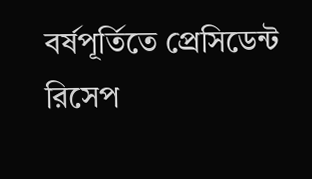বর্ষপূর্তিতে প্রেসিডেন্ট রিসেপ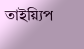তাইয়্যিপ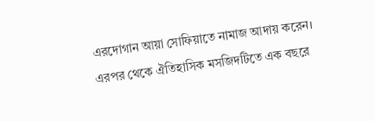এরদোগান আয়া সোফিয়াতে নামাজ আদায় করেন। এরপর থেকে ঐতিহাসিক মসজিদটিতে এক বছরে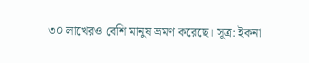৩০ লাখেরও বেশি মানুষ ভ্রমণ করেছে। সূত্র: ইকনা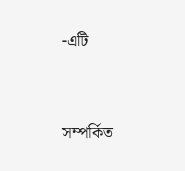-এটি


সম্পর্কিত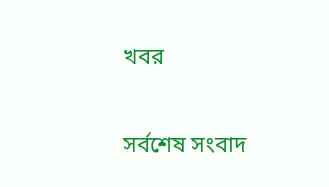খবর

সর্বশেষ সংবাদ